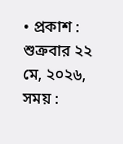• প্রকাশ : শুক্রবার ২২ মে, ২০২৬, সময় :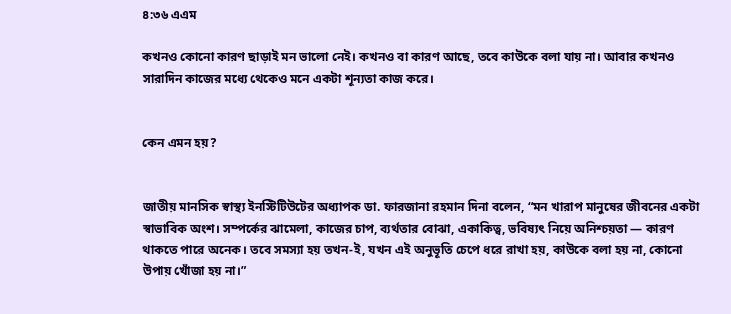৪:৩৬ এএম

কখনও কোনো কারণ ছাড়াই মন ভালো নেই। কখনও বা কারণ আছে, তবে কাউকে বলা যায় না। আবার কখনও সারাদিন কাজের মধ্যে থেকেও মনে একটা শূন্যতা কাজ করে।


কেন এমন হয়?


জাতীয় মানসিক স্বাস্থ্য ইনস্টিটিউটের অধ্যাপক ডা. ফারজানা রহমান দিনা বলেন, “মন খারাপ মানুষের জীবনের একটা স্বাভাবিক অংশ। সম্পর্কের ঝামেলা, কাজের চাপ, ব্যর্থতার বোঝা, একাকিত্ব, ভবিষ্যৎ নিয়ে অনিশ্চয়তা — কারণ থাকতে পারে অনেক। তবে সমস্যা হয় তখন-ই, যখন এই অনুভূতি চেপে ধরে রাখা হয়, কাউকে বলা হয় না, কোনো উপায় খোঁজা হয় না।”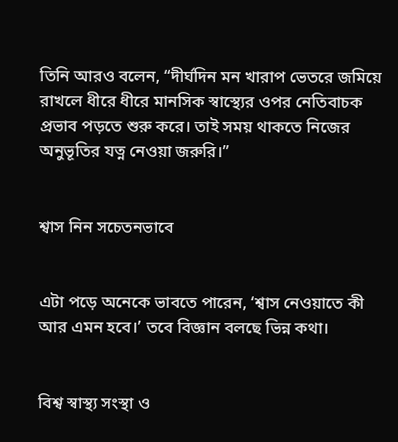তিনি আরও বলেন, “দীর্ঘদিন মন খারাপ ভেতরে জমিয়ে রাখলে ধীরে ধীরে মানসিক স্বাস্থ্যের ওপর নেতিবাচক প্রভাব পড়তে শুরু করে। তাই সময় থাকতে নিজের অনুভূতির যত্ন নেওয়া জরুরি।”


শ্বাস নিন সচেতনভাবে


এটা পড়ে অনেকে ভাবতে পারেন, ‘শ্বাস নেওয়াতে কী আর এমন হবে।’ তবে বিজ্ঞান বলছে ভিন্ন কথা।


বিশ্ব স্বাস্থ্য সংস্থা ও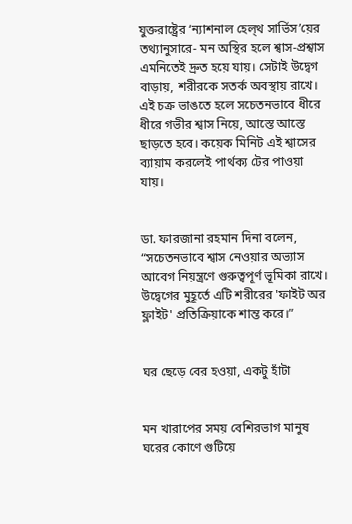যুক্তরাষ্ট্রের ‘ন্যাশনাল হেল্থ সার্ভিস’য়ের তথ্যানুসারে- মন অস্থির হলে শ্বাস-প্রশ্বাস এমনিতেই দ্রুত হয়ে যায়। সেটাই উদ্বেগ বাড়ায়, শরীরকে সতর্ক অবস্থায় রাখে। এই চক্র ভাঙতে হলে সচেতনভাবে ধীরে ধীরে গভীর শ্বাস নিয়ে, আস্তে আস্তে ছাড়তে হবে। কয়েক মিনিট এই শ্বাসের ব্যায়াম করলেই পার্থক্য টের পাওয়া যায়।


ডা. ফারজানা রহমান দিনা বলেন, “সচেতনভাবে শ্বাস নেওয়ার অভ্যাস আবেগ নিয়ন্ত্রণে গুরুত্বপূর্ণ ভূমিকা রাখে। উদ্বেগের মুহূর্তে এটি শরীরের 'ফাইট অর ফ্লাইট' প্রতিক্রিয়াকে শান্ত করে।”


ঘর ছেড়ে বের হওয়া, একটু হাঁটা


মন খারাপের সময় বেশিরভাগ মানুষ ঘরের কোণে গুটিয়ে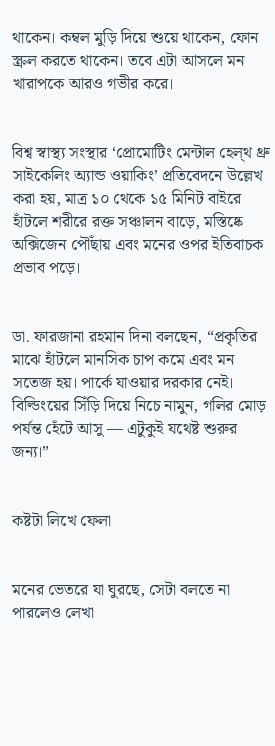থাকেন। কম্বল মুড়ি দিয়ে শুয়ে থাকেন, ফোন স্ক্রল করতে থাকেন। তবে এটা আসলে মন খারাপকে আরও গভীর করে।


বিশ্ব স্বাস্থ্য সংস্থার ‘প্রোমোটিং মেন্টাল হেল্থ থ্রু সাইকেলিং অ্যান্ড ওয়াকিং’ প্রতিবেদনে উল্লেখ করা হয়, মাত্র ১০ থেকে ১৫ মিনিট বাইরে হাঁটলে শরীরে রক্ত সঞ্চালন বাড়ে, মস্তিষ্কে অক্সিজেন পৌঁছায় এবং মনের ওপর ইতিবাচক প্রভাব পড়ে।


ডা. ফারজানা রহমান দিনা বলছেন, “প্রকৃতির মাঝে হাঁটলে মানসিক চাপ কমে এবং মন সতেজ হয়। পার্কে যাওয়ার দরকার নেই। বিল্ডিংয়ের সিঁড়ি দিয়ে নিচে নামুন, গলির মোড় পর্যন্ত হেঁটে আসু — এটুকুই যথেষ্ট শুরুর জন্য।”


কষ্টটা লিখে ফেলা


মনের ভেতরে যা ঘুরছে, সেটা বলতে না পারলেও লেখা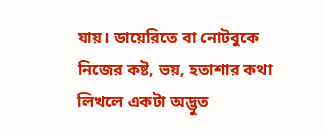যায়। ডায়েরিতে বা নোটবুকে নিজের কষ্ট, ভয়, হতাশার কথা লিখলে একটা অদ্ভুত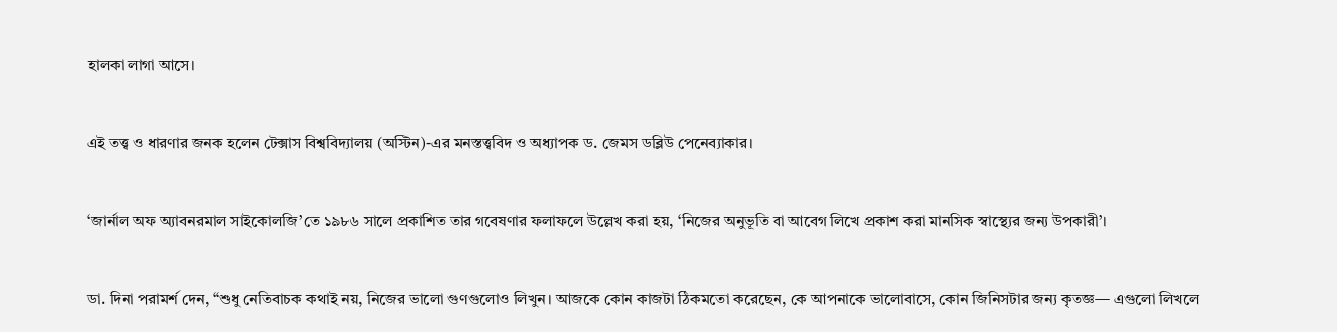হালকা লাগা আসে।


এই তত্ত্ব ও ধারণার জনক হলেন টেক্সাস বিশ্ববিদ্যালয় (অস্টিন)-এর মনস্তত্ত্ববিদ ও অধ্যাপক ড. জেমস ডব্লিউ পেনেব্যাকার।


‘জার্নাল অফ অ্যাবনরমাল সাইকোলজি’তে ১৯৮৬ সালে প্রকাশিত তার গবেষণার ফলাফলে উল্লেখ করা হয়, ‘নিজের অনুভূতি বা আবেগ লিখে প্রকাশ করা মানসিক স্বাস্থ্যের জন্য উপকারী’।


ডা. দিনা পরামর্শ দেন, “শুধু নেতিবাচক কথাই নয়, নিজের ভালো গুণগুলোও লিখুন। আজকে কোন কাজটা ঠিকমতো করেছেন, কে আপনাকে ভালোবাসে, কোন জিনিসটার জন্য কৃতজ্ঞ— এগুলো লিখলে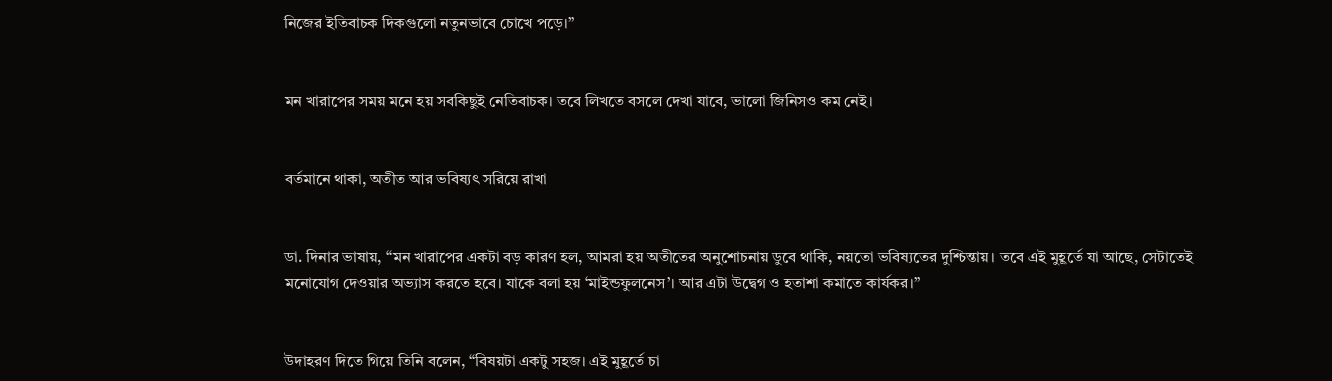নিজের ইতিবাচক দিকগুলো নতুনভাবে চোখে পড়ে।”


মন খারাপের সময় মনে হয় সবকিছুই নেতিবাচক। তবে লিখতে বসলে দেখা যাবে, ভালো জিনিসও কম নেই।


বর্তমানে থাকা, অতীত আর ভবিষ্যৎ সরিয়ে রাখা


ডা. দিনার ভাষায়, “মন খারাপের একটা বড় কারণ হল, আমরা হয় অতীতের অনুশোচনায় ডুবে থাকি, নয়তো ভবিষ্যতের দুশ্চিন্তায়। তবে এই মুহূর্তে যা আছে, সেটাতেই মনোযোগ দেওয়ার অভ্যাস করতে হবে। যাকে বলা হয় ‘মাইন্ডফুলনেস’। আর এটা উদ্বেগ ও হতাশা কমাতে কার্যকর।”


উদাহরণ দিতে গিয়ে তিনি বলেন, “বিষয়টা একটু সহজ। এই মুহূর্তে চা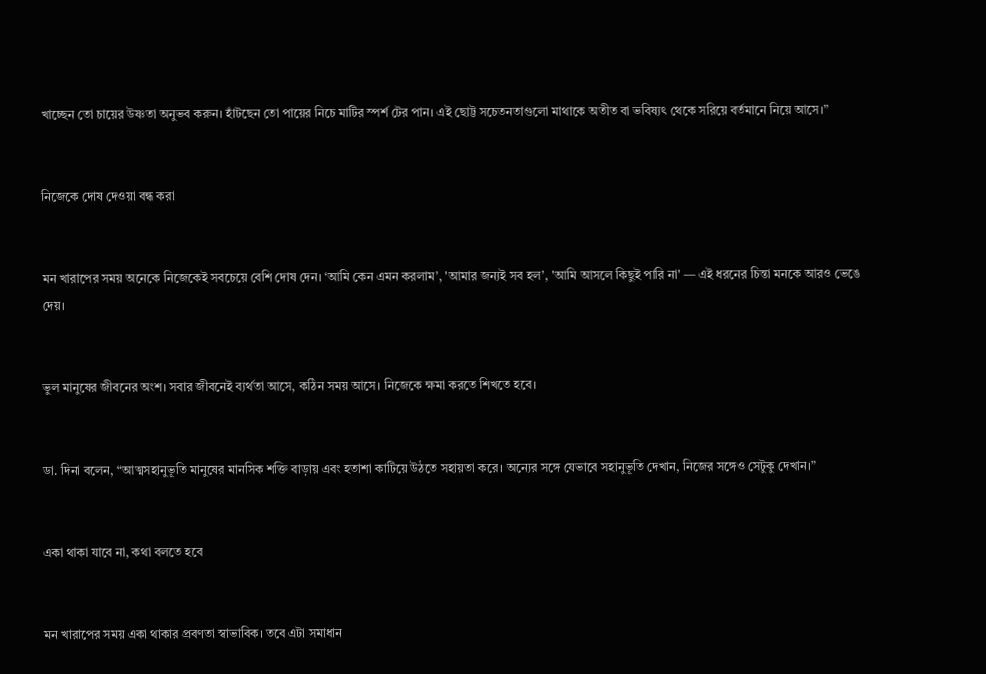খাচ্ছেন তো চায়ের উষ্ণতা অনুভব করুন। হাঁটছেন তো পায়ের নিচে মাটির স্পর্শ টের পান। এই ছোট্ট সচেতনতাগুলো মাথাকে অতীত বা ভবিষ্যৎ থেকে সরিয়ে বর্তমানে নিয়ে আসে।”


নিজেকে দোষ দেওয়া বন্ধ করা


মন খারাপের সময় অনেকে নিজেকেই সবচেয়ে বেশি দোষ দেন। ‘আমি কেন এমন করলাম’, 'আমার জন্যই সব হল’, 'আমি আসলে কিছুই পারি না' — এই ধরনের চিন্তা মনকে আরও ভেঙে দেয়।


ভুল মানুষের জীবনের অংশ। সবার জীবনেই ব্যর্থতা আসে, কঠিন সময় আসে। নিজেকে ক্ষমা করতে শিখতে হবে।


ডা. দিনা বলেন, “আত্মসহানুভূতি মানুষের মানসিক শক্তি বাড়ায় এবং হতাশা কাটিয়ে উঠতে সহায়তা করে। অন্যের সঙ্গে যেভাবে সহানুভূতি দেখান, নিজের সঙ্গেও সেটুকু দেখান।”


একা থাকা যাবে না, কথা বলতে হবে


মন খারাপের সময় একা থাকার প্রবণতা স্বাভাবিক। তবে এটা সমাধান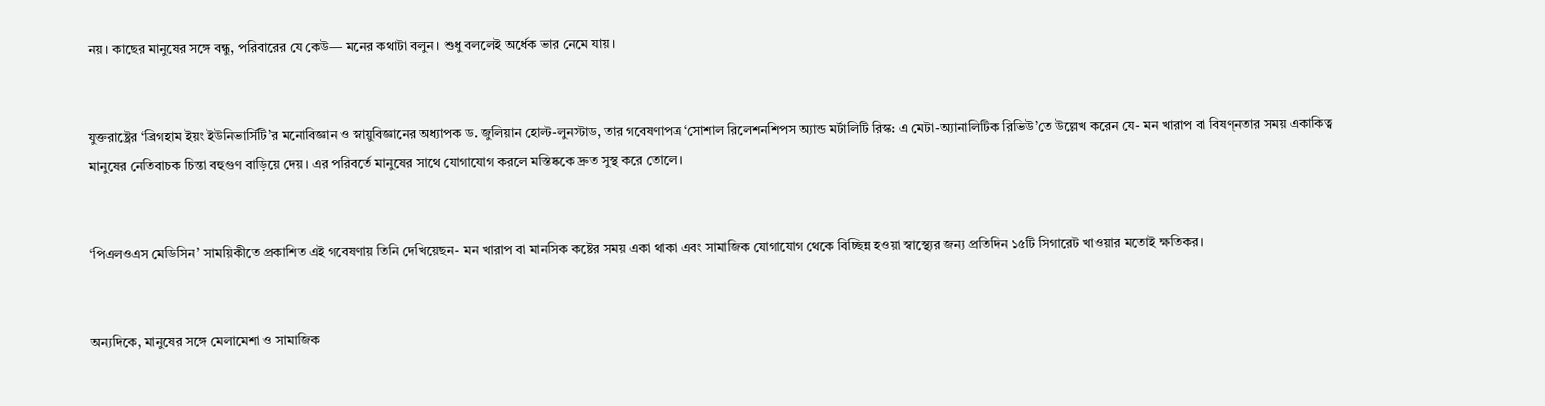নয়। কাছের মানুষের সঙ্গে বন্ধু, পরিবারের যে কেউ— মনের কথাটা বলুন। শুধু বললেই অর্ধেক ভার নেমে যায়।


যুক্তরাষ্ট্রের ‘ব্রিগহাম ইয়ং ইউনিভার্সিটি’র মনোবিজ্ঞান ও স্নায়ুবিজ্ঞানের অধ্যাপক ড. জুলিয়ান হোল্ট-লুনস্টাড, তার গবেষণাপত্র ‘সোশাল রিলেশনশিপস অ্যান্ড মর্টালিটি রিস্ক: এ মেটা-অ্যানালিটিক রিভিউ’তে উল্লেখ করেন যে- মন খারাপ বা বিষণ্নতার সময় একাকিত্ব মানুষের নেতিবাচক চিন্তা বহুগুণ বাড়িয়ে দেয়। এর পরিবর্তে মানুষের সাথে যোগাযোগ করলে মস্তিষ্ককে দ্রুত সুস্থ করে তোলে।


‘পিএলওএস মেডিসিন’ সাময়িকীতে প্রকাশিত এই গবেষণায় তিনি দেখিয়েছন- মন খারাপ বা মানসিক কষ্টের সময় একা থাকা এবং সামাজিক যোগাযোগ থেকে বিচ্ছিন্ন হওয়া স্বাস্থ্যের জন্য প্রতিদিন ১৫টি সিগারেট খাওয়ার মতোই ক্ষতিকর।


অন্যদিকে, মানুষের সঙ্গে মেলামেশা ও সামাজিক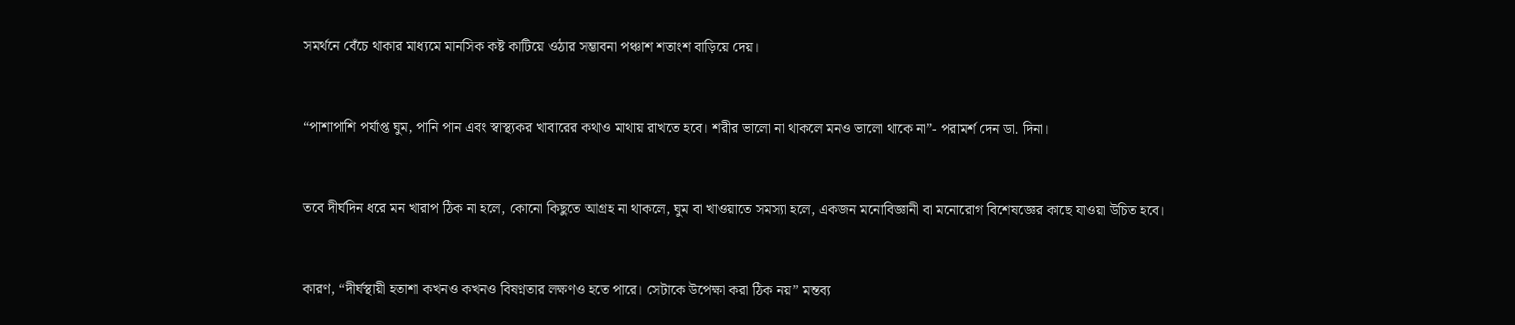সমর্থনে বেঁচে থাকার মাধ্যমে মানসিক কষ্ট কাটিয়ে ওঠার সম্ভাবনা পঞ্চাশ শতাংশ বাড়িয়ে দেয়।


“পাশাপাশি পর্যাপ্ত ঘুম, পানি পান এবং স্বাস্থ্যকর খাবারের কথাও মাথায় রাখতে হবে। শরীর ভালো না থাকলে মনও ভালো থাকে না”- পরামর্শ দেন ডা. দিনা।


তবে দীর্ঘদিন ধরে মন খারাপ ঠিক না হলে, কোনো কিছুতে আগ্রহ না থাকলে, ঘুম বা খাওয়াতে সমস্যা হলে, একজন মনোবিজ্ঞানী বা মনোরোগ বিশেষজ্ঞের কাছে যাওয়া উচিত হবে।


কারণ, “দীর্ঘস্থায়ী হতাশা কখনও কখনও বিষণ্নতার লক্ষণও হতে পারে। সেটাকে উপেক্ষা করা ঠিক নয়” মন্তব্য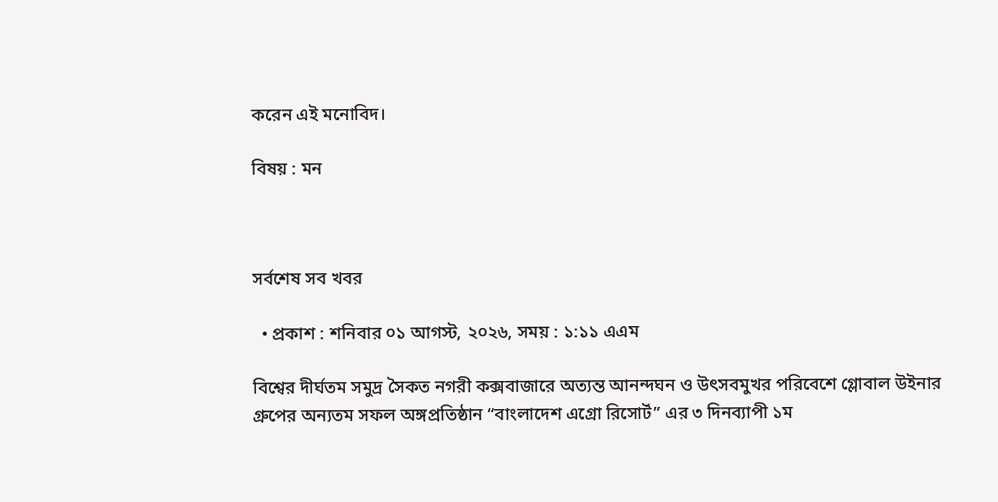করেন এই মনোবিদ।

বিষয় : মন



সর্বশেষ সব খবর

  • প্রকাশ : শনিবার ০১ আগস্ট, ২০২৬, সময় : ১:১১ এএম

বিশ্বের দীর্ঘতম সমুদ্র সৈকত নগরী কক্সবাজারে অত্যন্ত আনন্দঘন ও উৎসবমুখর পরিবেশে গ্লোবাল উইনার গ্রুপের অন্যতম সফল অঙ্গপ্রতিষ্ঠান “বাংলাদেশ এগ্রো রিসোর্ট” এর ৩ দিনব্যাপী ১ম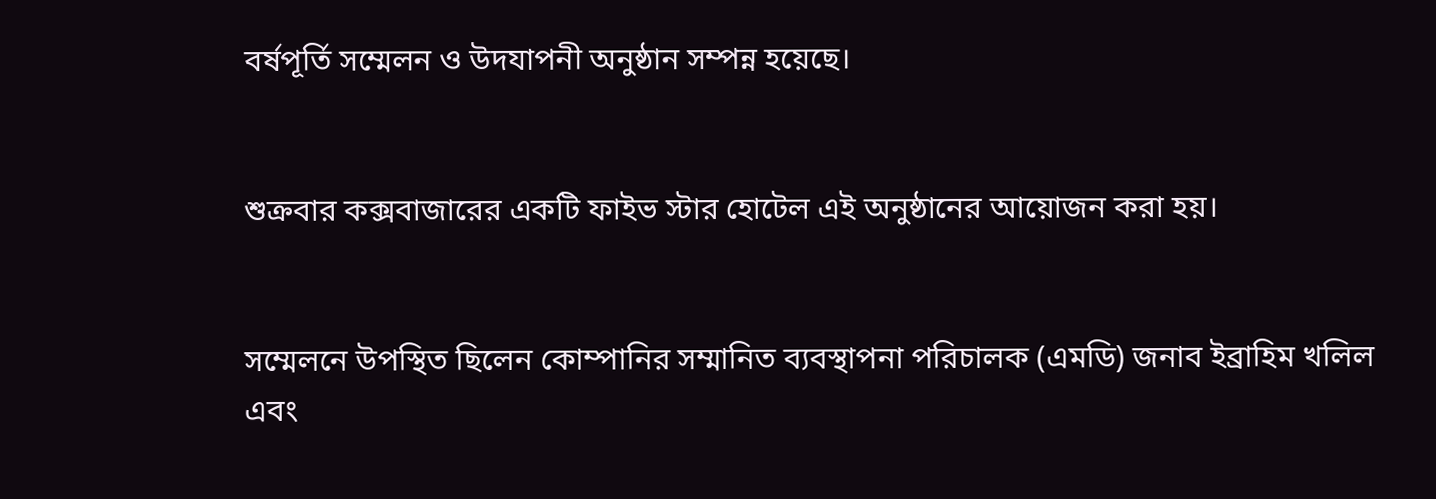বর্ষপূর্তি সম্মেলন ও উদযাপনী অনুষ্ঠান সম্পন্ন হয়েছে।


শুক্রবার কক্সবাজারের একটি ফাইভ স্টার হোটেল এই অনুষ্ঠানের আয়োজন করা হয়।


সম্মেলনে উপস্থিত ছিলেন কোম্পানির সম্মানিত ব্যবস্থাপনা পরিচালক (এমডি) জনাব ইব্রাহিম খলিল এবং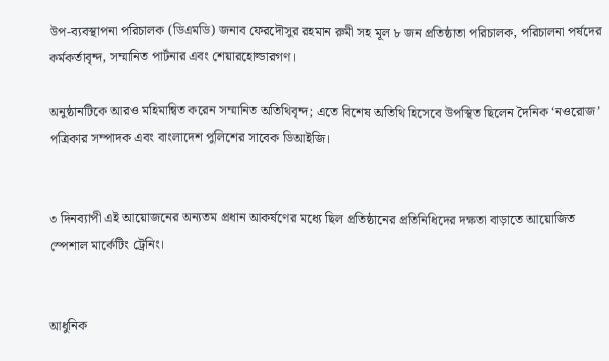উপ-ব্যবস্থাপনা পরিচালক (ডিএমডি) জনাব ফেরদৌসুর রহমান রুমী সহ মূল ৮ জন প্রতিষ্ঠাতা পরিচালক, পরিচালনা পর্ষদের কর্মকর্তাবৃন্দ, সম্মানিত পার্টনার এবং শেয়ারহোল্ডারগণ।

অনুষ্ঠানটিকে আরও মহিমান্বিত করেন সম্মানিত অতিথিবৃন্দ; এতে বিশেষ অতিথি হিসেবে উপস্থিত ছিলেন দৈনিক ‘নওরোজ’ পত্রিকার সম্পাদক এবং বাংলাদেশ পুলিশের সাবেক ডিআইজি।


৩ দিনব্যাপী এই আয়োজনের অন্যতম প্রধান আকর্ষণের মধ্যে ছিল প্রতিষ্ঠানের প্রতিনিধিদের দক্ষতা বাড়াতে আয়োজিত স্পেশাল মার্কেটিং ট্রেনিং।


আধুনিক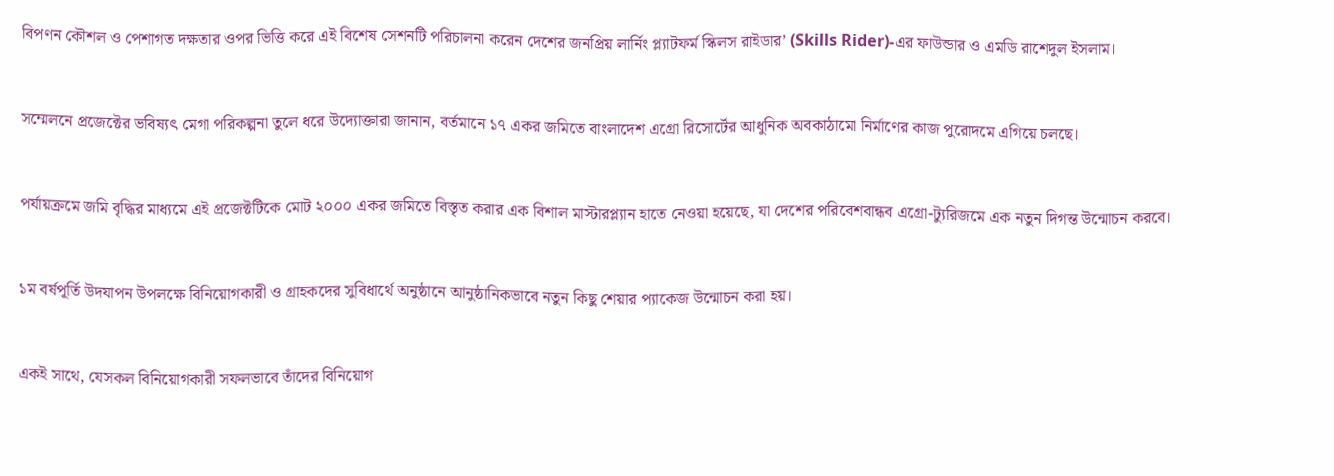বিপণন কৌশল ও পেশাগত দক্ষতার ওপর ভিত্তি করে এই বিশেষ সেশনটি পরিচালনা করেন দেশের জনপ্রিয় লার্নিং প্ল্যাটফর্ম স্কিলস রাইডার’ (Skills Rider)-এর ফাউন্ডার ও এমডি রাশেদুল ইসলাম।


সম্মেলনে প্রজেক্টের ভবিষ্যৎ মেগা পরিকল্পনা তুলে ধরে উদ্যোক্তারা জানান, বর্তমানে ১৭ একর জমিতে বাংলাদেশ এগ্রো রিসোর্টের আধুনিক অবকাঠামো নির্মাণের কাজ পুরোদমে এগিয়ে চলছে।


পর্যায়ক্রমে জমি বৃদ্ধির মাধ্যমে এই প্রজেক্টটিকে মোট ২০০০ একর জমিতে বিস্তৃত করার এক বিশাল মাস্টারপ্ল্যান হাতে নেওয়া হয়েছে, যা দেশের পরিবেশবান্ধব এগ্রো-ট্যুরিজমে এক নতুন দিগন্ত উন্মোচন করবে।


১ম বর্ষপূর্তি উদযাপন উপলক্ষে বিনিয়োগকারী ও গ্রাহকদের সুবিধার্থে অনুষ্ঠানে আনুষ্ঠানিকভাবে নতুন কিছু শেয়ার প্যাকেজ উন্মোচন করা হয়।


একই সাথে, যেসকল বিনিয়োগকারী সফলভাবে তাঁদের বিনিয়োগ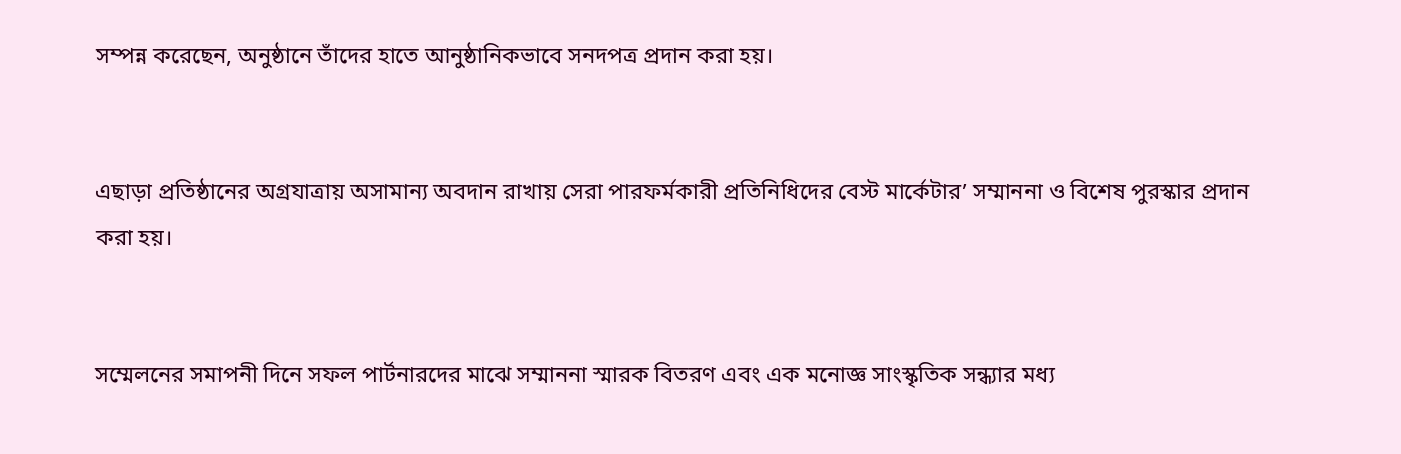সম্পন্ন করেছেন, অনুষ্ঠানে তাঁদের হাতে আনুষ্ঠানিকভাবে সনদপত্র প্রদান করা হয়।


এছাড়া প্রতিষ্ঠানের অগ্রযাত্রায় অসামান্য অবদান রাখায় সেরা পারফর্মকারী প্রতিনিধিদের বেস্ট মার্কেটার’ সম্মাননা ও বিশেষ পুরস্কার প্রদান করা হয়।


সম্মেলনের সমাপনী দিনে সফল পার্টনারদের মাঝে সম্মাননা স্মারক বিতরণ এবং এক মনোজ্ঞ সাংস্কৃতিক সন্ধ্যার মধ্য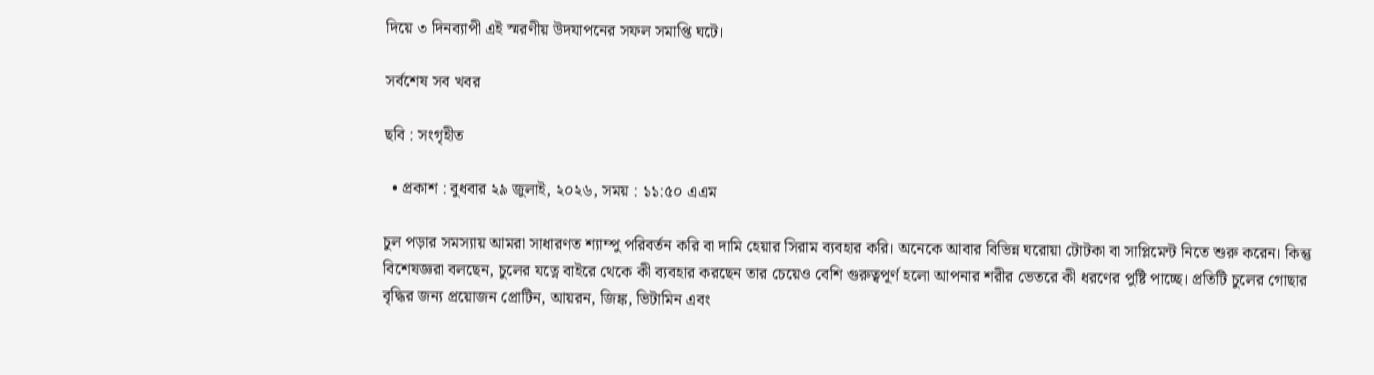দিয়ে ৩ দিনব্যাপী এই স্মরণীয় উদযাপনের সফল সমাপ্তি ঘটে।

সর্বশেষ সব খবর

ছবি : সংগৃহীত

  • প্রকাশ : বুধবার ২৯ জুলাই, ২০২৬, সময় : ১১:৫০ এএম

চুল পড়ার সমস্যায় আমরা সাধারণত শ্যাম্পু পরিবর্তন করি বা দামি হেয়ার সিরাম ব্যবহার করি। অনেকে আবার বিভিন্ন ঘরোয়া টোটকা বা সাপ্লিমেন্ট নিতে শুরু করেন। কিন্তু বিশেষজ্ঞরা বলছেন, চুলের যত্নে বাইরে থেকে কী ব্যবহার করছেন তার চেয়েও বেশি গুরুত্বপূর্ণ হলো আপনার শরীর ভেতরে কী ধরণের পুষ্টি পাচ্ছে। প্রতিটি চুলের গোছার বৃদ্ধির জন্য প্রয়োজন প্রোটিন, আয়রন, জিঙ্ক, ভিটামিন এবং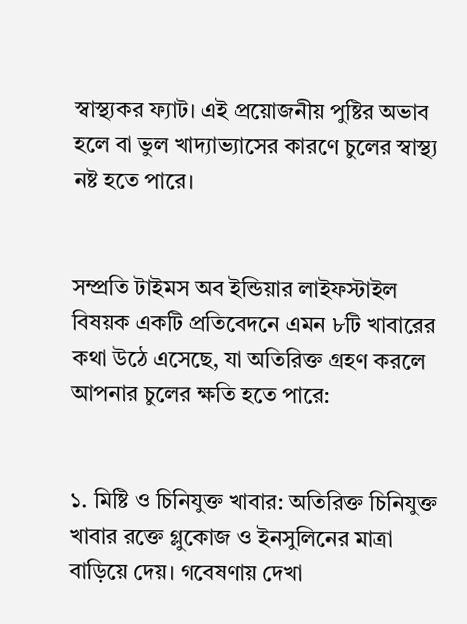স্বাস্থ্যকর ফ্যাট। এই প্রয়োজনীয় পুষ্টির অভাব হলে বা ভুল খাদ্যাভ্যাসের কারণে চুলের স্বাস্থ্য নষ্ট হতে পারে।


সম্প্রতি টাইমস অব ইন্ডিয়ার লাইফস্টাইল বিষয়ক একটি প্রতিবেদনে এমন ৮টি খাবারের কথা উঠে এসেছে, যা অতিরিক্ত গ্রহণ করলে আপনার চুলের ক্ষতি হতে পারে:


১. মিষ্টি ও চিনিযুক্ত খাবার: অতিরিক্ত চিনিযুক্ত খাবার রক্তে গ্লুকোজ ও ইনসুলিনের মাত্রা বাড়িয়ে দেয়। গবেষণায় দেখা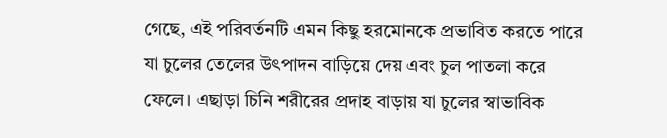গেছে, এই পরিবর্তনটি এমন কিছু হরমোনকে প্রভাবিত করতে পারে যা চুলের তেলের উৎপাদন বাড়িয়ে দেয় এবং চুল পাতলা করে ফেলে। এছাড়া চিনি শরীরের প্রদাহ বাড়ায় যা চুলের স্বাভাবিক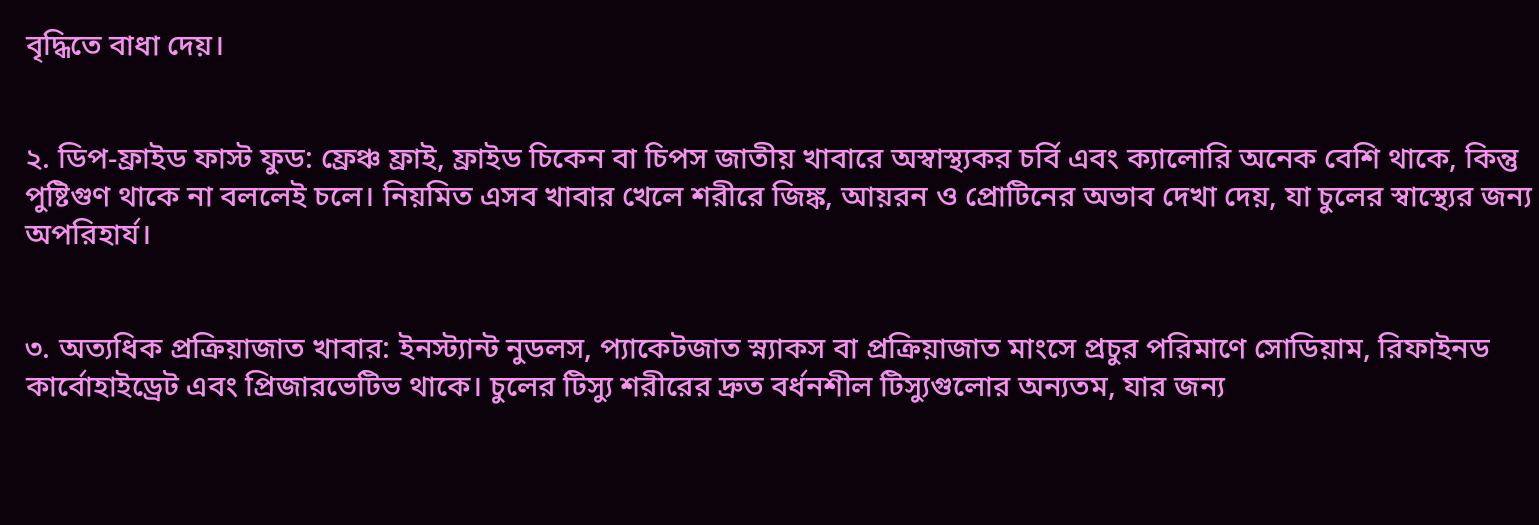বৃদ্ধিতে বাধা দেয়।


২. ডিপ-ফ্রাইড ফাস্ট ফুড: ফ্রেঞ্চ ফ্রাই, ফ্রাইড চিকেন বা চিপস জাতীয় খাবারে অস্বাস্থ্যকর চর্বি এবং ক্যালোরি অনেক বেশি থাকে, কিন্তু পুষ্টিগুণ থাকে না বললেই চলে। নিয়মিত এসব খাবার খেলে শরীরে জিঙ্ক, আয়রন ও প্রোটিনের অভাব দেখা দেয়, যা চুলের স্বাস্থ্যের জন্য অপরিহার্য।


৩. অত্যধিক প্রক্রিয়াজাত খাবার: ইনস্ট্যান্ট নুডলস, প্যাকেটজাত স্ন্যাকস বা প্রক্রিয়াজাত মাংসে প্রচুর পরিমাণে সোডিয়াম, রিফাইনড কার্বোহাইড্রেট এবং প্রিজারভেটিভ থাকে। চুলের টিস্যু শরীরের দ্রুত বর্ধনশীল টিস্যুগুলোর অন্যতম, যার জন্য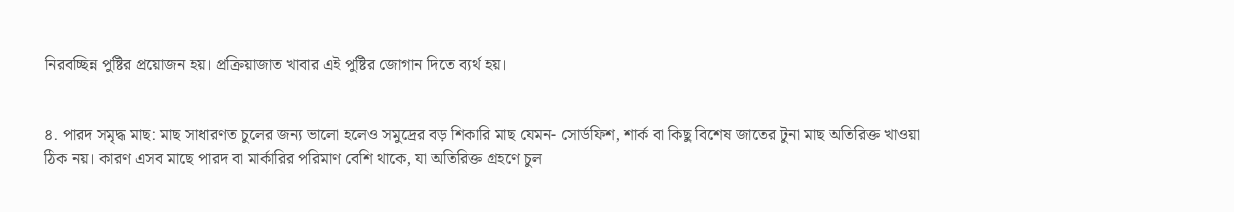নিরবচ্ছিন্ন পুষ্টির প্রয়োজন হয়। প্রক্রিয়াজাত খাবার এই পুষ্টির জোগান দিতে ব্যর্থ হয়।


৪. পারদ সমৃদ্ধ মাছ: মাছ সাধারণত চুলের জন্য ভালো হলেও সমুদ্রের বড় শিকারি মাছ যেমন- সোর্ডফিশ, শার্ক বা কিছু বিশেষ জাতের টুনা মাছ অতিরিক্ত খাওয়া ঠিক নয়। কারণ এসব মাছে পারদ বা মার্কারির পরিমাণ বেশি থাকে, যা অতিরিক্ত গ্রহণে চুল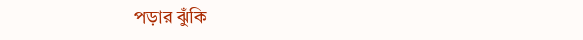পড়ার ঝুঁকি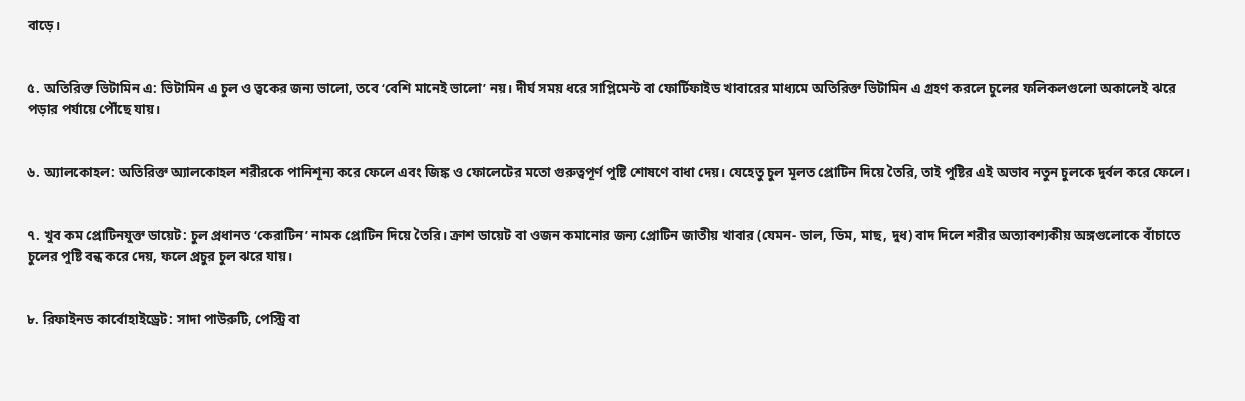বাড়ে।


৫. অতিরিক্ত ভিটামিন এ: ভিটামিন এ চুল ও ত্বকের জন্য ভালো, তবে ‘বেশি মানেই ভালো’ নয়। দীর্ঘ সময় ধরে সাপ্লিমেন্ট বা ফোর্টিফাইড খাবারের মাধ্যমে অতিরিক্ত ভিটামিন এ গ্রহণ করলে চুলের ফলিকলগুলো অকালেই ঝরে পড়ার পর্যায়ে পৌঁছে যায়।


৬. অ্যালকোহল: অতিরিক্ত অ্যালকোহল শরীরকে পানিশূন্য করে ফেলে এবং জিঙ্ক ও ফোলেটের মতো গুরুত্বপূর্ণ পুষ্টি শোষণে বাধা দেয়। যেহেতু চুল মূলত প্রোটিন দিয়ে তৈরি, তাই পুষ্টির এই অভাব নতুন চুলকে দুর্বল করে ফেলে।


৭. খুব কম প্রোটিনযুক্ত ডায়েট: চুল প্রধানত ‘কেরাটিন’ নামক প্রোটিন দিয়ে তৈরি। ক্রাশ ডায়েট বা ওজন কমানোর জন্য প্রোটিন জাতীয় খাবার (যেমন- ডাল, ডিম, মাছ, দুধ) বাদ দিলে শরীর অত্যাবশ্যকীয় অঙ্গগুলোকে বাঁচাতে চুলের পুষ্টি বন্ধ করে দেয়, ফলে প্রচুর চুল ঝরে যায়।


৮. রিফাইনড কার্বোহাইড্রেট: সাদা পাউরুটি, পেস্ট্রি বা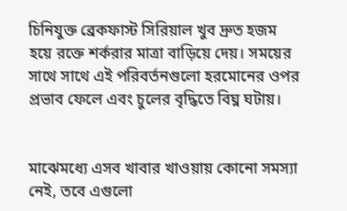চিনিযুক্ত ব্রেকফাস্ট সিরিয়াল খুব দ্রুত হজম হয়ে রক্তে শর্করার মাত্রা বাড়িয়ে দেয়। সময়ের সাথে সাথে এই পরিবর্তনগুলো হরমোনের ওপর প্রভাব ফেলে এবং চুলের বৃদ্ধিতে বিঘ্ন ঘটায়।


মাঝেমধ্যে এসব খাবার খাওয়ায় কোনো সমস্যা নেই, তবে এগুলো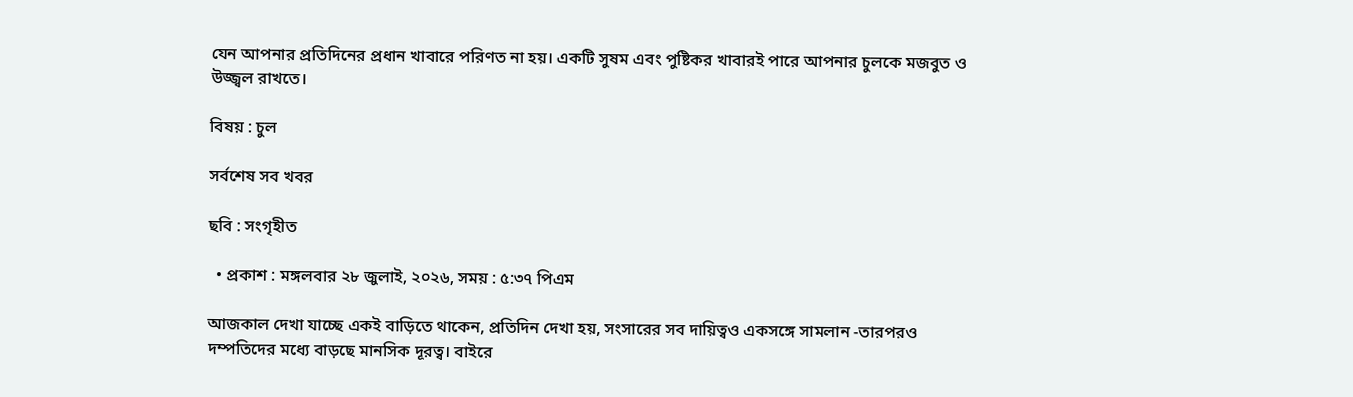যেন আপনার প্রতিদিনের প্রধান খাবারে পরিণত না হয়। একটি সুষম এবং পুষ্টিকর খাবারই পারে আপনার চুলকে মজবুত ও উজ্জ্বল রাখতে।

বিষয় : চুল

সর্বশেষ সব খবর

ছবি : সংগৃহীত

  • প্রকাশ : মঙ্গলবার ২৮ জুলাই, ২০২৬, সময় : ৫:৩৭ পিএম

আজকাল দেখা যাচ্ছে একই বাড়িতে থাকেন, প্রতিদিন দেখা হয়, সংসারের সব দায়িত্বও একসঙ্গে সামলান -তারপরও দম্পতিদের মধ্যে বাড়ছে মানসিক দূরত্ব। বাইরে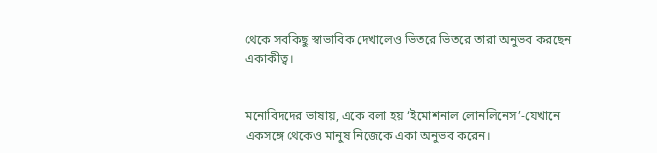থেকে সবকিছু স্বাভাবিক দেখালেও ভিতরে ভিতরে তারা অনুভব করছেন একাকীত্ব।


মনোবিদদের ভাষায়, একে বলা হয় ‘ইমোশনাল লোনলিনেস’-যেখানে একসঙ্গে থেকেও মানুষ নিজেকে একা অনুভব করেন।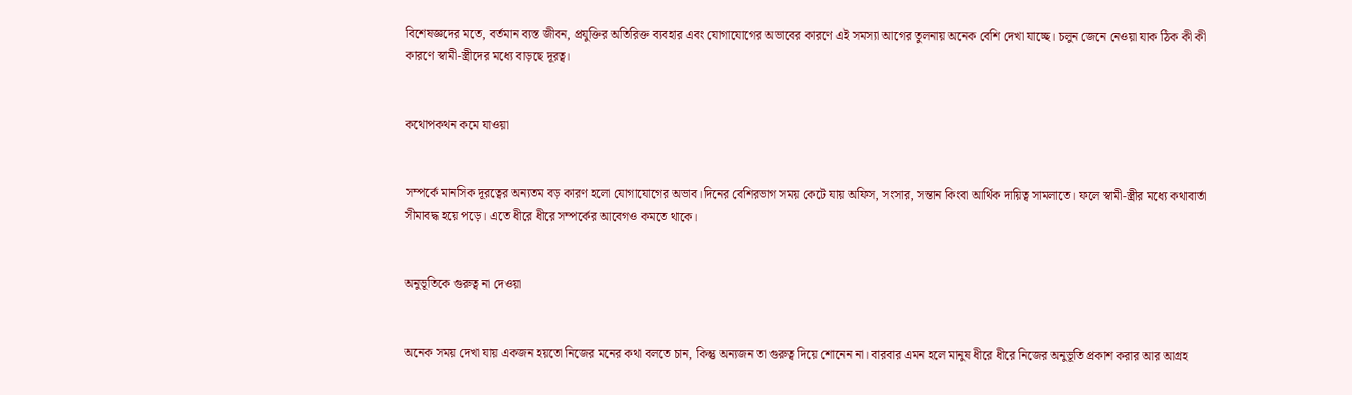বিশেষজ্ঞদের মতে, বর্তমান ব্যস্ত জীবন, প্রযুক্তির অতিরিক্ত ব্যবহার এবং যোগাযোগের অভাবের কারণে এই সমস্যা আগের তুলনায় অনেক বেশি দেখা যাচ্ছে। চলুন জেনে নেওয়া যাক ঠিক কী কী কারণে স্বামী-স্ত্রীদের মধ্যে বাড়ছে দূরত্ব।


কথোপকথন কমে যাওয়া


সম্পর্কে মানসিক দূরত্বের অন্যতম বড় কারণ হলো যোগাযোগের অভাব।দিনের বেশিরভাগ সময় কেটে যায় অফিস, সংসার, সন্তান কিংবা আর্থিক দায়িত্ব সামলাতে। ফলে স্বামী-স্ত্রীর মধ্যে কথাবার্তা সীমাবদ্ধ হয়ে পড়ে। এতে ধীরে ধীরে সম্পর্কের আবেগও কমতে থাকে।


অনুভূতিকে গুরুত্ব না দেওয়া


অনেক সময় দেখা যায় একজন হয়তো নিজের মনের কথা বলতে চান, কিন্তু অন্যজন তা গুরুত্ব দিয়ে শোনেন না। বারবার এমন হলে মানুষ ধীরে ধীরে নিজের অনুভূতি প্রকাশ করার আর আগ্রহ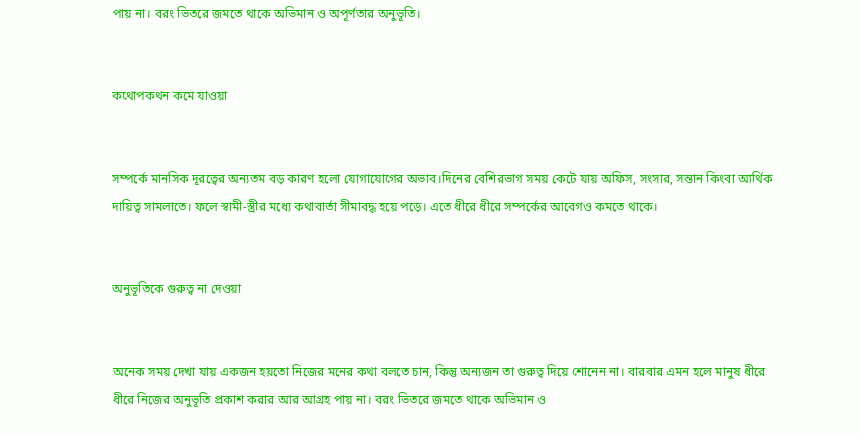পায় না। বরং ভিতরে জমতে থাকে অভিমান ও অপূর্ণতার অনুভূতি।


কথোপকথন কমে যাওয়া


সম্পর্কে মানসিক দূরত্বের অন্যতম বড় কারণ হলো যোগাযোগের অভাব।দিনের বেশিরভাগ সময় কেটে যায় অফিস, সংসার, সন্তান কিংবা আর্থিক দায়িত্ব সামলাতে। ফলে স্বামী-স্ত্রীর মধ্যে কথাবার্তা সীমাবদ্ধ হয়ে পড়ে। এতে ধীরে ধীরে সম্পর্কের আবেগও কমতে থাকে।


অনুভূতিকে গুরুত্ব না দেওয়া


অনেক সময় দেখা যায় একজন হয়তো নিজের মনের কথা বলতে চান, কিন্তু অন্যজন তা গুরুত্ব দিয়ে শোনেন না। বারবার এমন হলে মানুষ ধীরে ধীরে নিজের অনুভূতি প্রকাশ করার আর আগ্রহ পায় না। বরং ভিতরে জমতে থাকে অভিমান ও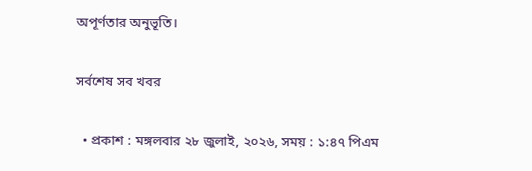অপূর্ণতার অনুভূতি।

সর্বশেষ সব খবর

  • প্রকাশ : মঙ্গলবার ২৮ জুলাই, ২০২৬, সময় : ১:৪৭ পিএম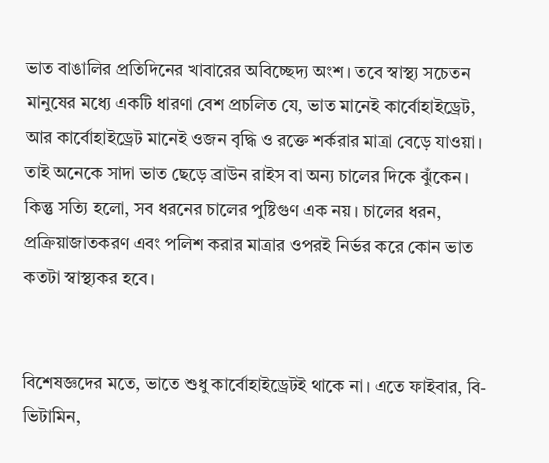ভাত বাঙালির প্রতিদিনের খাবারের অবিচ্ছেদ্য অংশ। তবে স্বাস্থ্য সচেতন মানুষের মধ্যে একটি ধারণা বেশ প্রচলিত যে, ভাত মানেই কার্বোহাইড্রেট, আর কার্বোহাইড্রেট মানেই ওজন বৃদ্ধি ও রক্তে শর্করার মাত্রা বেড়ে যাওয়া। তাই অনেকে সাদা ভাত ছেড়ে ব্রাউন রাইস বা অন্য চালের দিকে ঝুঁকেন। কিন্তু সত্যি হলো, সব ধরনের চালের পুষ্টিগুণ এক নয়। চালের ধরন, প্রক্রিয়াজাতকরণ এবং পলিশ করার মাত্রার ওপরই নির্ভর করে কোন ভাত কতটা স্বাস্থ্যকর হবে।


বিশেষজ্ঞদের মতে, ভাতে শুধু কার্বোহাইড্রেটই থাকে না। এতে ফাইবার, বি-ভিটামিন,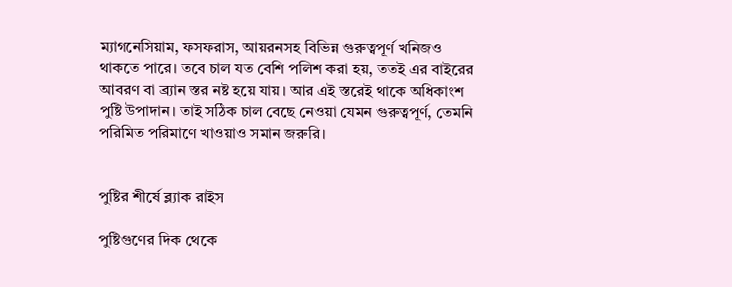ম্যাগনেসিয়াম, ফসফরাস, আয়রনসহ বিভিন্ন গুরুত্বপূর্ণ খনিজও থাকতে পারে। তবে চাল যত বেশি পলিশ করা হয়, ততই এর বাইরের আবরণ বা ব্র্যান স্তর নষ্ট হয়ে যায়। আর এই স্তরেই থাকে অধিকাংশ পুষ্টি উপাদান। তাই সঠিক চাল বেছে নেওয়া যেমন গুরুত্বপূর্ণ, তেমনি পরিমিত পরিমাণে খাওয়াও সমান জরুরি।


পুষ্টির শীর্ষে ব্ল্যাক রাইস

পুষ্টিগুণের দিক থেকে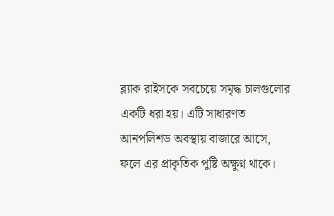ব্ল্যাক রাইসকে সবচেয়ে সমৃদ্ধ চালগুলোর একটি ধরা হয়। এটি সাধারণত আনপলিশড অবস্থায় বাজারে আসে, ফলে এর প্রাকৃতিক পুষ্টি অক্ষুণ্ন থাকে।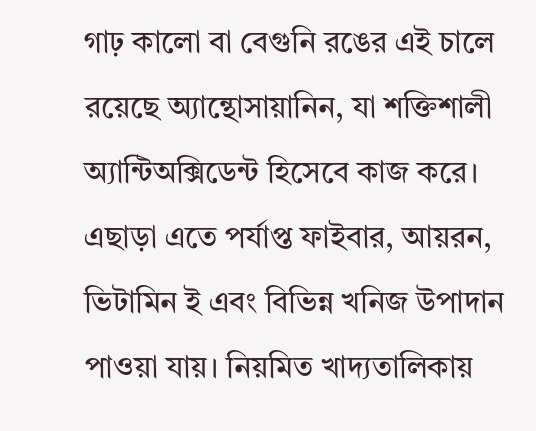গাঢ় কালো বা বেগুনি রঙের এই চালে রয়েছে অ্যান্থোসায়ানিন, যা শক্তিশালী অ্যান্টিঅক্সিডেন্ট হিসেবে কাজ করে। এছাড়া এতে পর্যাপ্ত ফাইবার, আয়রন, ভিটামিন ই এবং বিভিন্ন খনিজ উপাদান পাওয়া যায়। নিয়মিত খাদ্যতালিকায়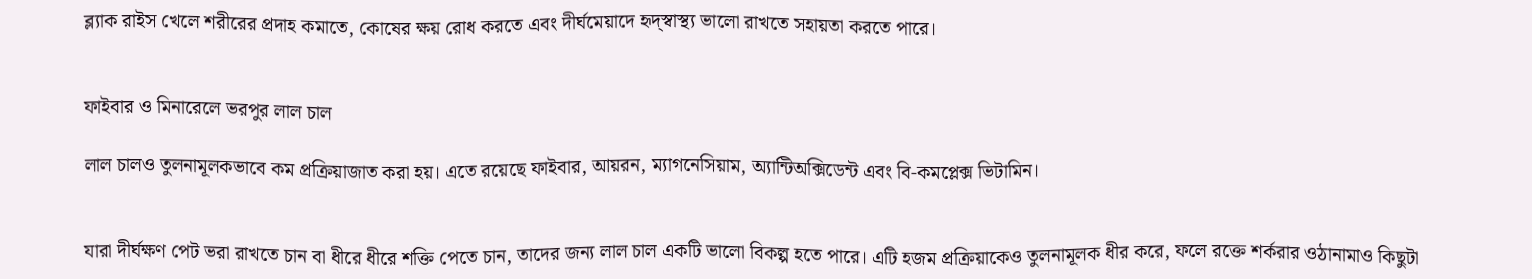ব্ল্যাক রাইস খেলে শরীরের প্রদাহ কমাতে, কোষের ক্ষয় রোধ করতে এবং দীর্ঘমেয়াদে হৃদ্‌স্বাস্থ্য ভালো রাখতে সহায়তা করতে পারে।


ফাইবার ও মিনারেলে ভরপুর লাল চাল

লাল চালও তুলনামূলকভাবে কম প্রক্রিয়াজাত করা হয়। এতে রয়েছে ফাইবার, আয়রন, ম্যাগনেসিয়াম, অ্যান্টিঅক্সিডেন্ট এবং বি-কমপ্লেক্স ভিটামিন।


যারা দীর্ঘক্ষণ পেট ভরা রাখতে চান বা ধীরে ধীরে শক্তি পেতে চান, তাদের জন্য লাল চাল একটি ভালো বিকল্প হতে পারে। এটি হজম প্রক্রিয়াকেও তুলনামূলক ধীর করে, ফলে রক্তে শর্করার ওঠানামাও কিছুটা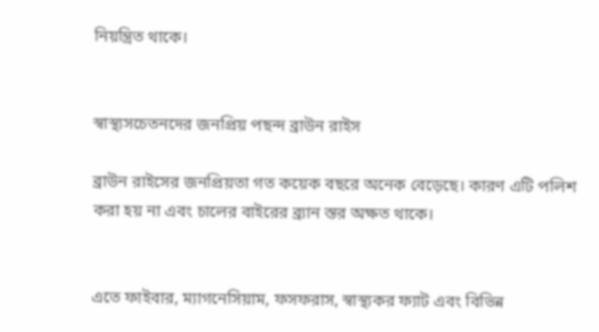নিয়ন্ত্রিত থাকে।


স্বাস্থ্যসচেতনদের জনপ্রিয় পছন্দ ব্রাউন রাইস

ব্রাউন রাইসের জনপ্রিয়তা গত কয়েক বছরে অনেক বেড়েছে। কারণ এটি পলিশ করা হয় না এবং চালের বাইরের ব্র্যান স্তর অক্ষত থাকে।


এতে ফাইবার, ম্যাগনেসিয়াম, ফসফরাস, স্বাস্থ্যকর ফ্যাট এবং বিভিন্ন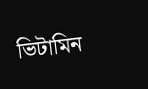ভিটামিন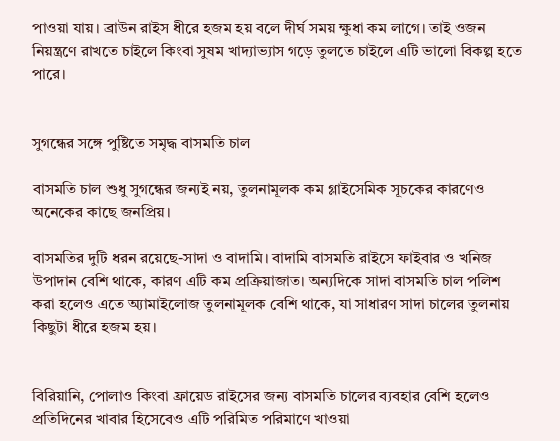পাওয়া যায়। ব্রাউন রাইস ধীরে হজম হয় বলে দীর্ঘ সময় ক্ষুধা কম লাগে। তাই ওজন নিয়ন্ত্রণে রাখতে চাইলে কিংবা সুষম খাদ্যাভ্যাস গড়ে তুলতে চাইলে এটি ভালো বিকল্প হতে পারে।


সুগন্ধের সঙ্গে পুষ্টিতে সমৃদ্ধ বাসমতি চাল

বাসমতি চাল শুধু সুগন্ধের জন্যই নয়, তুলনামূলক কম গ্লাইসেমিক সূচকের কারণেও অনেকের কাছে জনপ্রিয়।

বাসমতির দুটি ধরন রয়েছে-সাদা ও বাদামি। বাদামি বাসমতি রাইসে ফাইবার ও খনিজ উপাদান বেশি থাকে, কারণ এটি কম প্রক্রিয়াজাত। অন্যদিকে সাদা বাসমতি চাল পলিশ করা হলেও এতে অ্যামাইলোজ তুলনামূলক বেশি থাকে, যা সাধারণ সাদা চালের তুলনায় কিছুটা ধীরে হজম হয়।


বিরিয়ানি, পোলাও কিংবা ফ্রায়েড রাইসের জন্য বাসমতি চালের ব্যবহার বেশি হলেও প্রতিদিনের খাবার হিসেবেও এটি পরিমিত পরিমাণে খাওয়া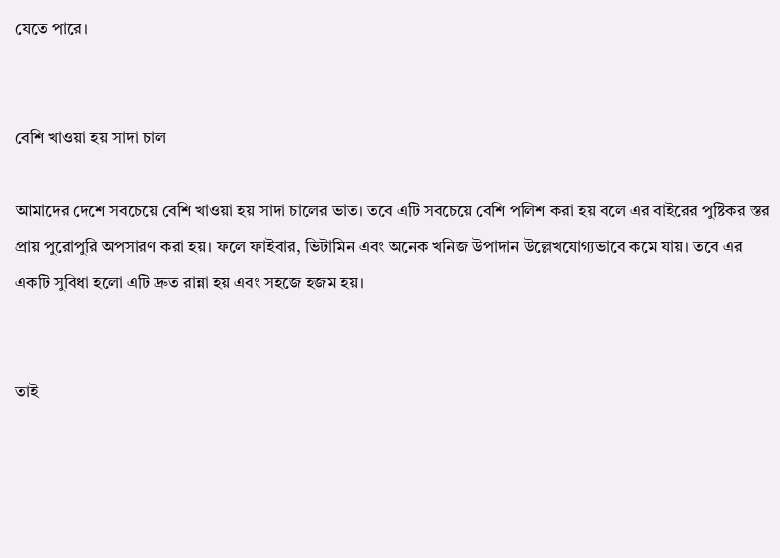যেতে পারে।


বেশি খাওয়া হয় সাদা চাল

আমাদের দেশে সবচেয়ে বেশি খাওয়া হয় সাদা চালের ভাত। তবে এটি সবচেয়ে বেশি পলিশ করা হয় বলে এর বাইরের পুষ্টিকর স্তর প্রায় পুরোপুরি অপসারণ করা হয়। ফলে ফাইবার, ভিটামিন এবং অনেক খনিজ উপাদান উল্লেখযোগ্যভাবে কমে যায়। তবে এর একটি সুবিধা হলো এটি দ্রুত রান্না হয় এবং সহজে হজম হয়।


তাই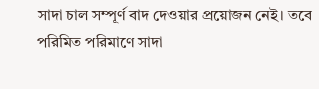সাদা চাল সম্পূর্ণ বাদ দেওয়ার প্রয়োজন নেই। তবে পরিমিত পরিমাণে সাদা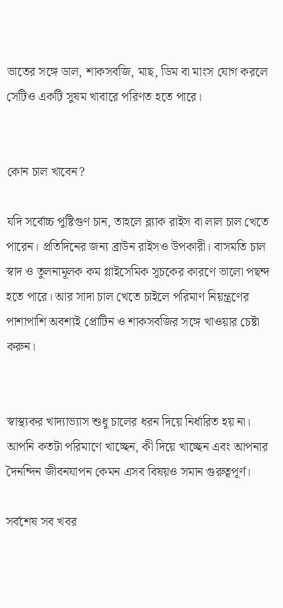ভাতের সঙ্গে ডাল, শাকসবজি, মাছ, ডিম বা মাংস যোগ করলে সেটিও একটি সুষম খাবারে পরিণত হতে পারে।


কোন চাল খাবেন?

যদি সর্বোচ্চ পুষ্টিগুণ চান, তাহলে ব্ল্যাক রাইস বা লাল চাল খেতে পারেন। প্রতিদিনের জন্য ব্রাউন রাইসও উপকারী। বাসমতি চাল স্বাদ ও তুলনামূলক কম গ্লাইসেমিক সূচকের কারণে ভালো পছন্দ হতে পারে। আর সাদা চাল খেতে চাইলে পরিমাণ নিয়ন্ত্রণের পাশাপাশি অবশ্যই প্রোটিন ও শাকসবজির সঙ্গে খাওয়ার চেষ্টা করুন।


স্বাস্থ্যকর খাদ্যাভ্যাস শুধু চালের ধরন দিয়ে নির্ধারিত হয় না। আপনি কতটা পরিমাণে খাচ্ছেন, কী দিয়ে খাচ্ছেন এবং আপনার দৈনন্দিন জীবনযাপন কেমন এসব বিষয়ও সমান গুরুত্বপূর্ণ।

সর্বশেষ সব খবর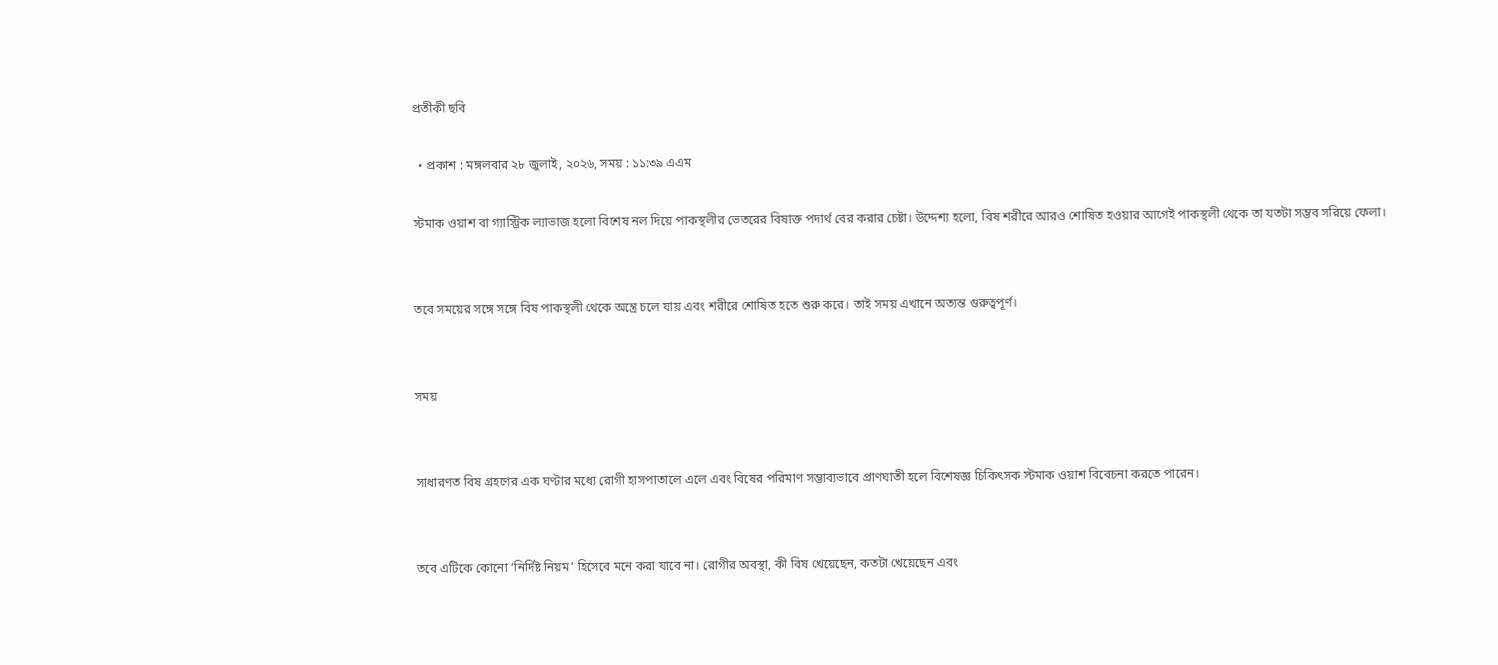প্রতীকী ছবি

  • প্রকাশ : মঙ্গলবার ২৮ জুলাই, ২০২৬, সময় : ১১:৩৯ এএম

স্টমাক ওয়াশ বা গ্যাস্ট্রিক ল্যাভাজ হলো বিশেষ নল দিয়ে পাকস্থলীর ভেতরের বিষাক্ত পদার্থ বের করার চেষ্টা। উদ্দেশ্য হলো, বিষ শরীরে আরও শোষিত হওয়ার আগেই পাকস্থলী থেকে তা যতটা সম্ভব সরিয়ে ফেলা।


তবে সময়ের সঙ্গে সঙ্গে বিষ পাকস্থলী থেকে অন্ত্রে চলে যায় এবং শরীরে শোষিত হতে শুরু করে। তাই সময় এখানে অত্যন্ত গুরুত্বপূর্ণ।


সময়


সাধারণত বিষ গ্রহণের এক ঘণ্টার মধ্যে রোগী হাসপাতালে এলে এবং বিষের পরিমাণ সম্ভাব্যভাবে প্রাণঘাতী হলে বিশেষজ্ঞ চিকিৎসক স্টমাক ওয়াশ বিবেচনা করতে পারেন।


তবে এটিকে কোনো ‘নির্দিষ্ট নিয়ম’ হিসেবে মনে করা যাবে না। রোগীর অবস্থা, কী বিষ খেয়েছেন, কতটা খেয়েছেন এবং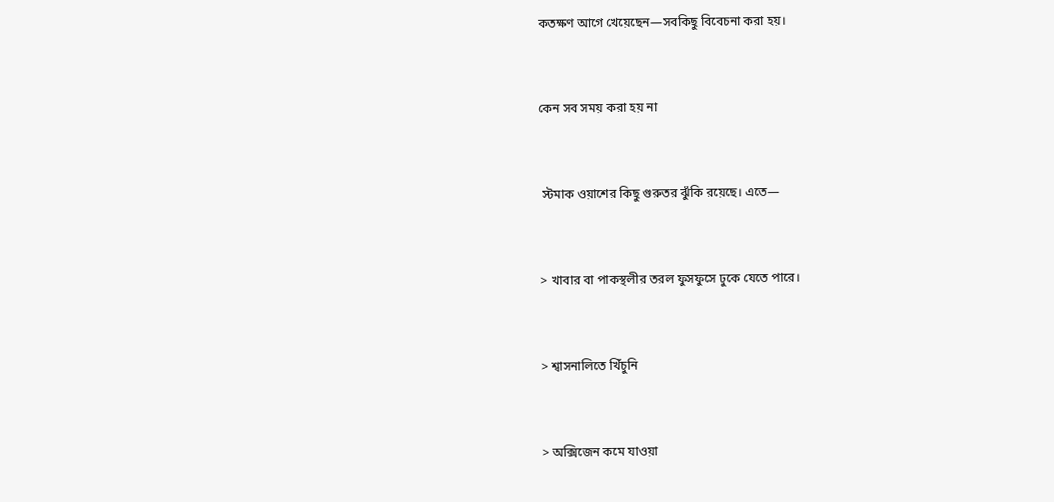কতক্ষণ আগে খেয়েছেন—সবকিছু বিবেচনা করা হয়।


কেন সব সময় করা হয় না


 স্টমাক ওয়াশের কিছু গুরুতর ঝুঁকি রয়েছে। এতে—


> খাবার বা পাকস্থলীর তরল ফুসফুসে ঢুকে যেতে পারে।


> শ্বাসনালিতে খিঁচুনি


> অক্সিজেন কমে যাওয়া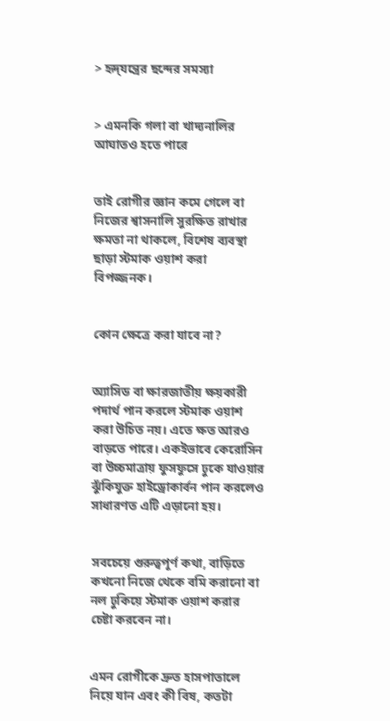> হৃদ্‌যন্ত্রের ছন্দের সমস্যা


> এমনকি গলা বা খাদ্যনালির আঘাতও হতে পারে


তাই রোগীর জ্ঞান কমে গেলে বা নিজের শ্বাসনালি সুরক্ষিত রাখার ক্ষমতা না থাকলে, বিশেষ ব্যবস্থা ছাড়া স্টমাক ওয়াশ করা বিপজ্জনক।


কোন ক্ষেত্রে করা যাবে না?


অ্যাসিড বা ক্ষারজাতীয় ক্ষয়কারী পদার্থ পান করলে স্টমাক ওয়াশ করা উচিত নয়। এতে ক্ষত আরও বাড়তে পারে। একইভাবে কেরোসিন বা উচ্চমাত্রায় ফুসফুসে ঢুকে যাওয়ার ঝুঁকিযুক্ত হাইড্রোকার্বন পান করলেও সাধারণত এটি এড়ানো হয়।


সবচেয়ে গুরুত্বপূর্ণ কথা, বাড়িতে কখনো নিজে থেকে বমি করানো বা নল ঢুকিয়ে স্টমাক ওয়াশ করার চেষ্টা করবেন না।


এমন রোগীকে দ্রুত হাসপাতালে নিয়ে যান এবং কী বিষ, কতটা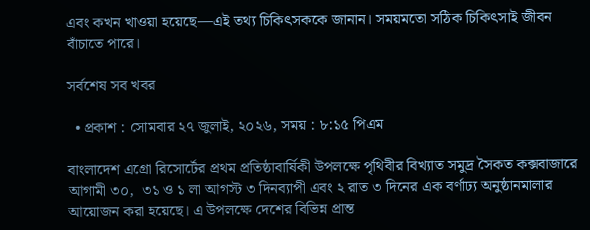এবং কখন খাওয়া হয়েছে—এই তথ্য চিকিৎসককে জানান। সময়মতো সঠিক চিকিৎসাই জীবন বাঁচাতে পারে।

সর্বশেষ সব খবর

  • প্রকাশ : সোমবার ২৭ জুলাই, ২০২৬, সময় : ৮:১৫ পিএম

বাংলাদেশ এগ্রো রিসোর্টের প্রথম প্রতিষ্ঠাবার্ষিকী উপলক্ষে পৃথিবীর বিখ্যাত সমুদ্র সৈকত কক্সবাজারে  আগামী ৩০,  ৩১ ও ১ লা আগস্ট ৩ দিনব্যাপী এবং ২ রাত ৩ দিনের এক বর্ণাঢ্য অনুষ্ঠানমালার আয়োজন করা হয়েছে। এ উপলক্ষে দেশের বিভিন্ন প্রান্ত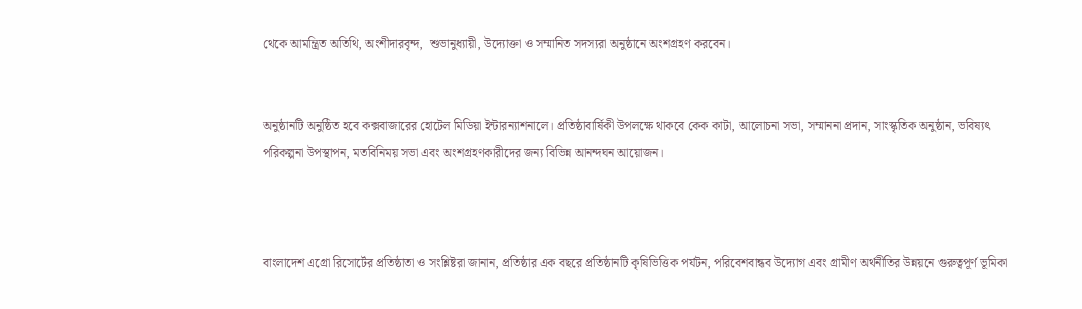থেকে আমন্ত্রিত অতিথি, অংশীদারবৃন্দ,  শুভানুধ্যায়ী, উদ্যোক্তা ও সম্মানিত সদস্যরা অনুষ্ঠানে অংশগ্রহণ করবেন।


অনুষ্ঠানটি অনুষ্ঠিত হবে কক্সবাজারের হোটেল মিডিয়া ইন্টারন্যাশনালে। প্রতিষ্ঠাবার্ষিকী উপলক্ষে থাকবে কেক কাটা, আলোচনা সভা, সম্মাননা প্রদান, সাংস্কৃতিক অনুষ্ঠান, ভবিষ্যৎ পরিকল্পনা উপস্থাপন, মতবিনিময় সভা এবং অংশগ্রহণকারীদের জন্য বিভিন্ন আনন্দঘন আয়োজন।



বাংলাদেশ এগ্রো রিসোর্টের প্রতিষ্ঠাতা ও সংশ্লিষ্টরা জানান, প্রতিষ্ঠার এক বছরে প্রতিষ্ঠানটি কৃষিভিত্তিক পর্যটন, পরিবেশবান্ধব উদ্যোগ এবং গ্রামীণ অর্থনীতির উন্নয়নে গুরুত্বপূর্ণ ভূমিকা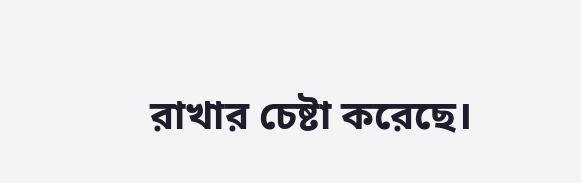রাখার চেষ্টা করেছে।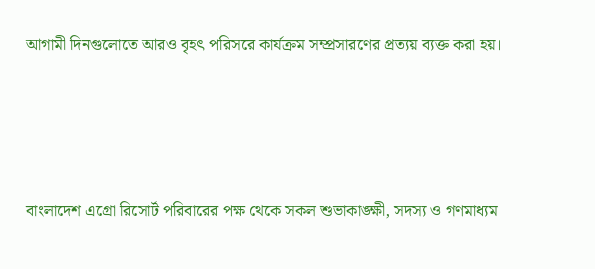আগামী দিনগুলোতে আরও বৃহৎ পরিসরে কার্যক্রম সম্প্রসারণের প্রত্যয় ব্যক্ত করা হয়।




বাংলাদেশ এগ্রো রিসোর্ট পরিবারের পক্ষ থেকে সকল শুভাকাঙ্ক্ষী, সদস্য ও গণমাধ্যম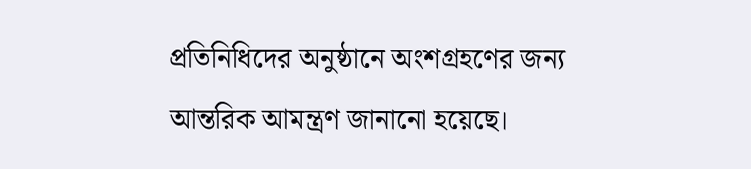প্রতিনিধিদের অনুষ্ঠানে অংশগ্রহণের জন্য আন্তরিক আমন্ত্রণ জানানো হয়েছে।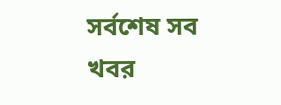সর্বশেষ সব খবর